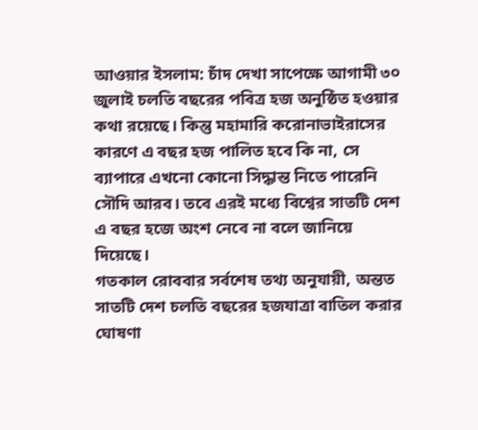আওয়ার ইসলাম: চাঁদ দেখা সাপেক্ষে আগামী ৩০ জুলাই চলতি বছরের পবিত্র হজ অনুষ্ঠিত হওয়ার কথা রয়েছে। কিন্তু মহামারি করোনাভাইরাসের কারণে এ বছর হজ পালিত হবে কি না, সে ব্যাপারে এখনো কোনো সিদ্ধান্ত নিতে পারেনি সৌদি আরব। তবে এরই মধ্যে বিশ্বের সাতটি দেশ এ বছর হজে অংশ নেবে না বলে জানিয়ে দিয়েছে।
গতকাল রোববার সর্বশেষ তথ্য অনুযায়ী, অন্তত সাতটি দেশ চলতি বছরের হজযাত্রা বাতিল করার ঘোষণা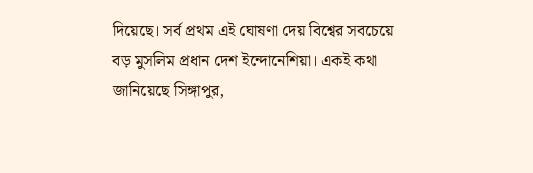দিয়েছে। সর্ব প্রথম এই ঘোষণা দেয় বিশ্বের সবচেয়ে বড় মুসলিম প্রধান দেশ ইন্দোনেশিয়া। একই কথা জানিয়েছে সিঙ্গাপুর,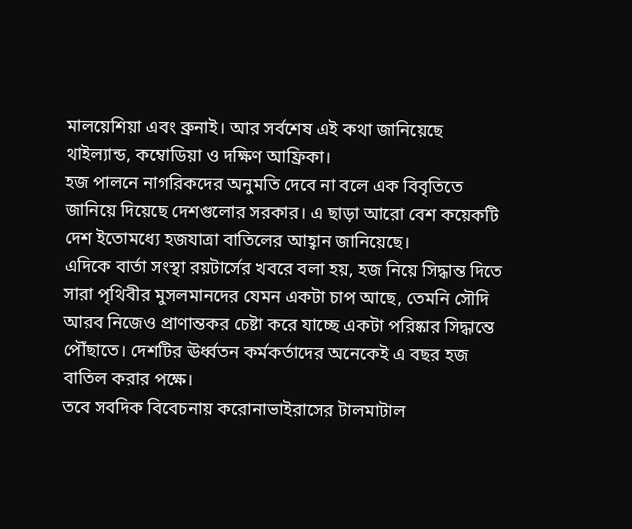মালয়েশিয়া এবং ব্রুনাই। আর সর্বশেষ এই কথা জানিয়েছে থাইল্যান্ড, কম্বোডিয়া ও দক্ষিণ আফ্রিকা।
হজ পালনে নাগরিকদের অনুমতি দেবে না বলে এক বিবৃতিতে জানিয়ে দিয়েছে দেশগুলোর সরকার। এ ছাড়া আরো বেশ কয়েকটি দেশ ইতোমধ্যে হজযাত্রা বাতিলের আহ্বান জানিয়েছে।
এদিকে বার্তা সংস্থা রয়টার্সের খবরে বলা হয়, হজ নিয়ে সিদ্ধান্ত দিতে সারা পৃথিবীর মুসলমানদের যেমন একটা চাপ আছে, তেমনি সৌদি আরব নিজেও প্রাণান্তকর চেষ্টা করে যাচ্ছে একটা পরিষ্কার সিদ্ধান্তে পৌঁছাতে। দেশটির ঊর্ধ্বতন কর্মকর্তাদের অনেকেই এ বছর হজ বাতিল করার পক্ষে।
তবে সবদিক বিবেচনায় করোনাভাইরাসের টালমাটাল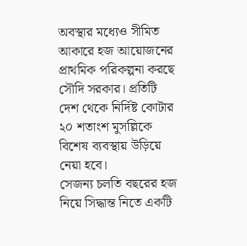অবস্থার মধ্যেও সীমিত আকারে হজ আয়োজনের প্রাথমিক পরিকল্পনা করছে সৌদি সরকার। প্রতিটি দেশ থেকে নির্দিষ্ট কোটার ২০ শতাংশ মুসল্লিকে বিশেষ ব্যবস্থায় উড়িয়ে নেয়া হবে।
সেজন্য চলতি বছরের হজ নিয়ে সিদ্ধান্ত নিতে একটি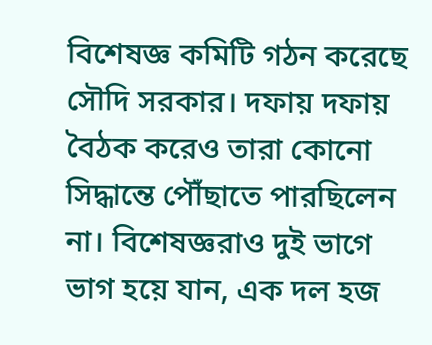বিশেষজ্ঞ কমিটি গঠন করেছে সৌদি সরকার। দফায় দফায় বৈঠক করেও তারা কোনো সিদ্ধান্তে পৌঁছাতে পারছিলেন না। বিশেষজ্ঞরাও দুই ভাগে ভাগ হয়ে যান, এক দল হজ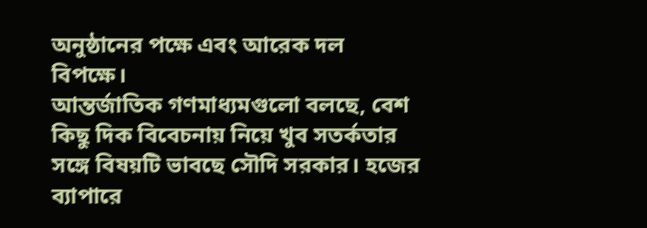অনুষ্ঠানের পক্ষে এবং আরেক দল বিপক্ষে।
আন্তর্জাতিক গণমাধ্যমগুলো বলছে, বেশ কিছু দিক বিবেচনায় নিয়ে খুব সতর্কতার সঙ্গে বিষয়টি ভাবছে সৌদি সরকার। হজের ব্যাপারে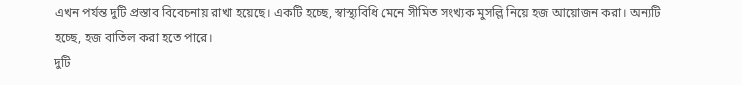এখন পর্যন্ত দুটি প্রস্তাব বিবেচনায় রাখা হয়েছে। একটি হচ্ছে, স্বাস্থ্যবিধি মেনে সীমিত সংখ্যক মুসল্লি নিয়ে হজ আয়োজন করা। অন্যটি হচ্ছে, হজ বাতিল করা হতে পারে।
দুটি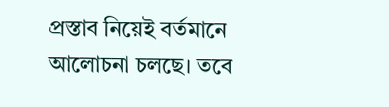প্রস্তাব নিয়েই বর্তমানে আলোচনা চলছে। তবে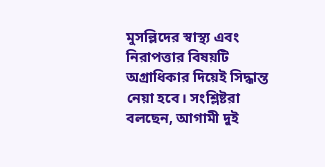মুসল্লিদের স্বাস্থ্য এবং নিরাপত্তার বিষয়টি অগ্রাধিকার দিয়েই সিদ্ধান্ত নেয়া হবে। সংশ্লিষ্টরা বলছেন, আগামী দুই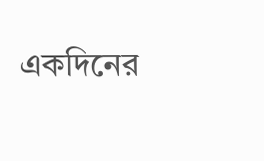একদিনের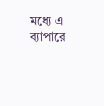মধ্যে এ ব্যাপারে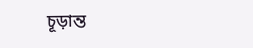চূড়ান্ত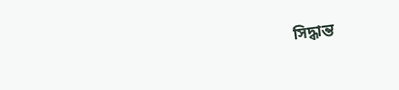সিদ্ধান্ত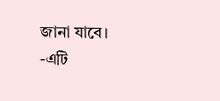জানা যাবে।
-এটি